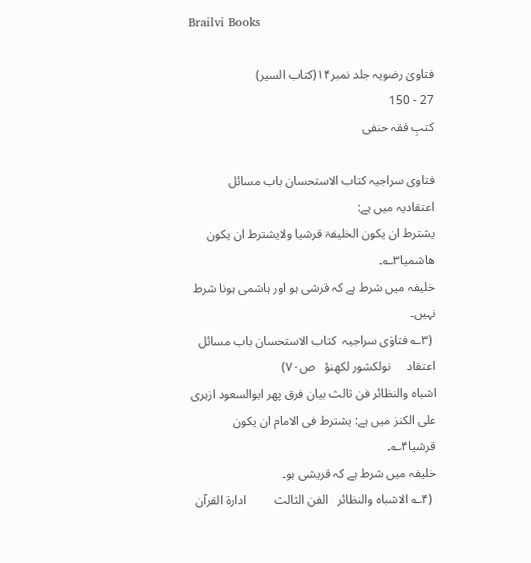Brailvi Books

فتاویٰ رضویہ جلد نمبر۱۴(کتاب السیر)
27 - 150
کتبِ فقہ حنفی

فتاوی سراجیہ کتاب الاستحسان باب مسائل اعتقادیہ میں ہے:
یشترط ان یکون الخلیفۃ قرشیا ولایشترط ان یکون ھاشمیا۳؎۔
خلیفہ میں شرط ہے کہ قرشی ہو اور ہاشمی ہونا شرط نہیں۔
 (۳؎ فتاوٰی سراجیہ  کتاب الاستحسان باب مسائل اعتقاد     نولکشور لکھنؤ   ص۷۰)
اشباہ والنظائر فن ثالث بیان فرق پھر ابوالسعود ازہری علی الکنز میں ہے: یشترط فی الامام ان یکون قرشیا۴؎۔
خلیفہ میں شرط ہے کہ قریشی ہو۔
 (۴؎ الاشباہ والنظائر   الفن الثالث         ادارۃ القرآن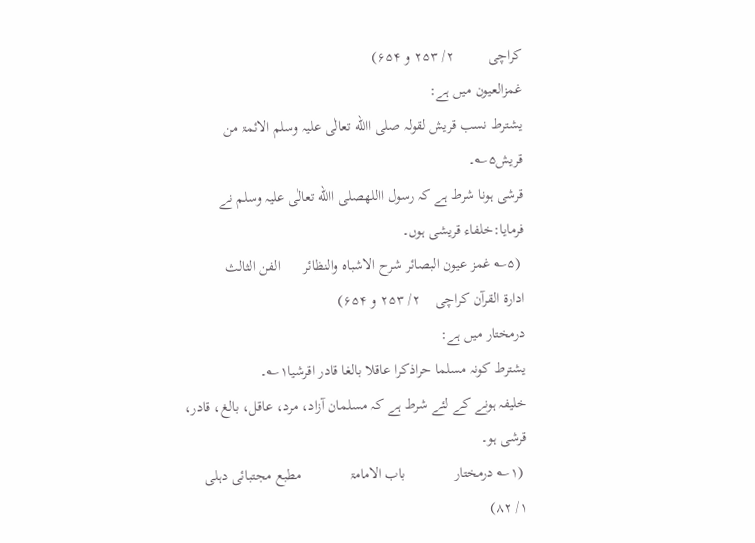کراچی         ۲/ ۲۵۳ و ۶۵۴)
غمزالعیون میں ہے:
یشترط نسب قریش لقولہ صلی االله تعالٰی علیہ وسلم الائمۃ من قریش۵؎۔
قرشی ہونا شرط ہے کہ رسول االلهصلی االله تعالٰی علیہ وسلم نے فرمایا:خلفاء قریشی ہوں۔
 (۵؎ غمز عیون البصائر شرح الاشباہ والنظائر      الفن الثالث             ادارۃ القرآن کراچی    ۲/ ۲۵۳ و ۶۵۴)
درمختار میں ہے:
یشترط کونہ مسلما حراذکرا عاقلا بالغا قادر اقرشیا۱؎۔
خلیفہ ہونے کے لئے شرط ہے کہ مسلمان آزاد، مرد، عاقل، بالغ، قادر، قرشی ہو۔
 (۱؎ درمختار             باب الامامۃ             مطبع مجتبائی دہلی         ۱/ ۸۲)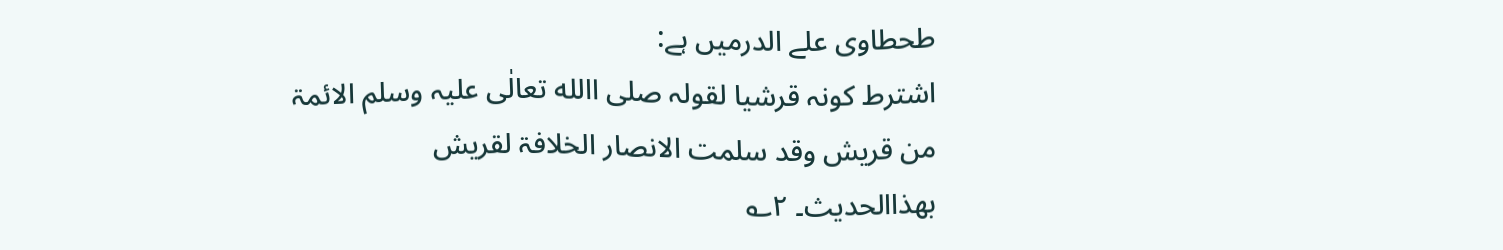طحطاوی علے الدرمیں ہے:
اشترط کونہ قرشیا لقولہ صلی االله تعالٰی علیہ وسلم الائمۃ من قریش وقد سلمت الانصار الخلافۃ لقریش بھذاالحدیث۔ ۲؎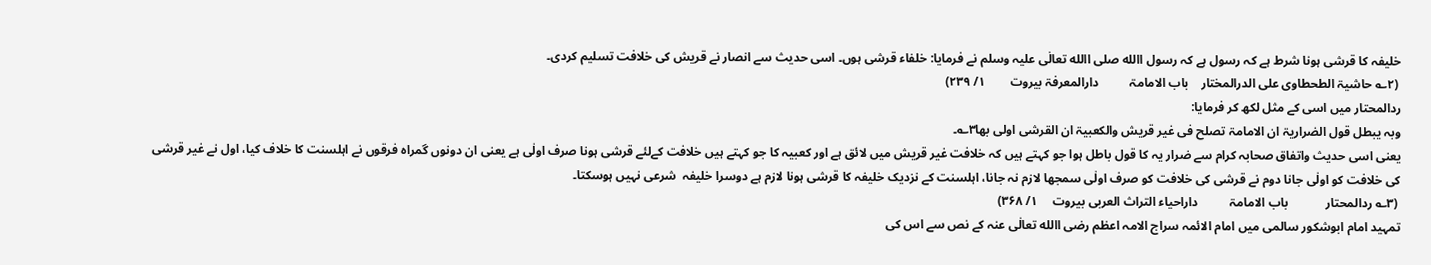خلیفہ کا قرشی ہونا شرط ہے کہ رسول ہے کہ رسول االله صلی االله تعالٰی علیہ وسلم نے فرمایا: خلفاء قرشی ہوں۔ اسی حدیث سے انصار نے قریش کی خلافت تسلیم کردی۔
 (۲؎ حاشیۃ الطحطاوی علی الدرالمختار    باب الامامۃ          دارالمعرفۃ بیروت        ۱/ ۲۳۹)
ردالمحتار میں اسی کے مثل لکھ کر فرمایا:
وبہ یبطل قول الضراریۃ ان الامامۃ تصلح فی غیر قریش والکعبیۃ ان القرشی اولی بھا۳؎۔
یعنی اسی حدیث واتفاق صحابہ کرام سے ضرار یہ کا قول باطل ہوا جو کہتے ہیں کہ خلافت غیر قریش میں لائق ہے اور کعبیہ کا جو کہتے ہیں خلافت کےلئے قرشی ہونا صرف اولٰی ہے یعنی ان دونوں گمراہ فرقوں نے اہلسنت کا خلاف کیا، اول نے غیر قرشی کی خلافت کو اولٰی جانا دوم نے قرشی کی خلافت کو صرف اولٰی سمجھا لازم نہ جانا، اہلسنت کے نزدیک خلیفہ کا قرشی ہونا لازم ہے دوسرا خلیفہ  شرعی نہیں ہوسکتا۔
 (۳؎ ردالمحتار            باب الامامۃ          داراحیاء التراث العربی بیروت     ۱/ ۳۶۸)
تمہید امام ابوشکور سالمی میں امام الائمہ سراج الامہ اعظم رضی االله تعالٰی عنہ کے نص سے اس کی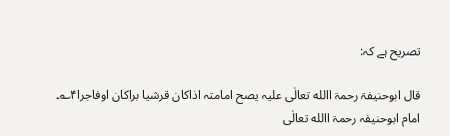تصریح ہے کہ:

قال ابوحنیفۃ رحمۃ االله تعالٰی علیہ یصح امامتہ اذاکان قرشیا براکان اوفاجرا۴؎۔
امام ابوحنیفہ رحمۃ االله تعالٰی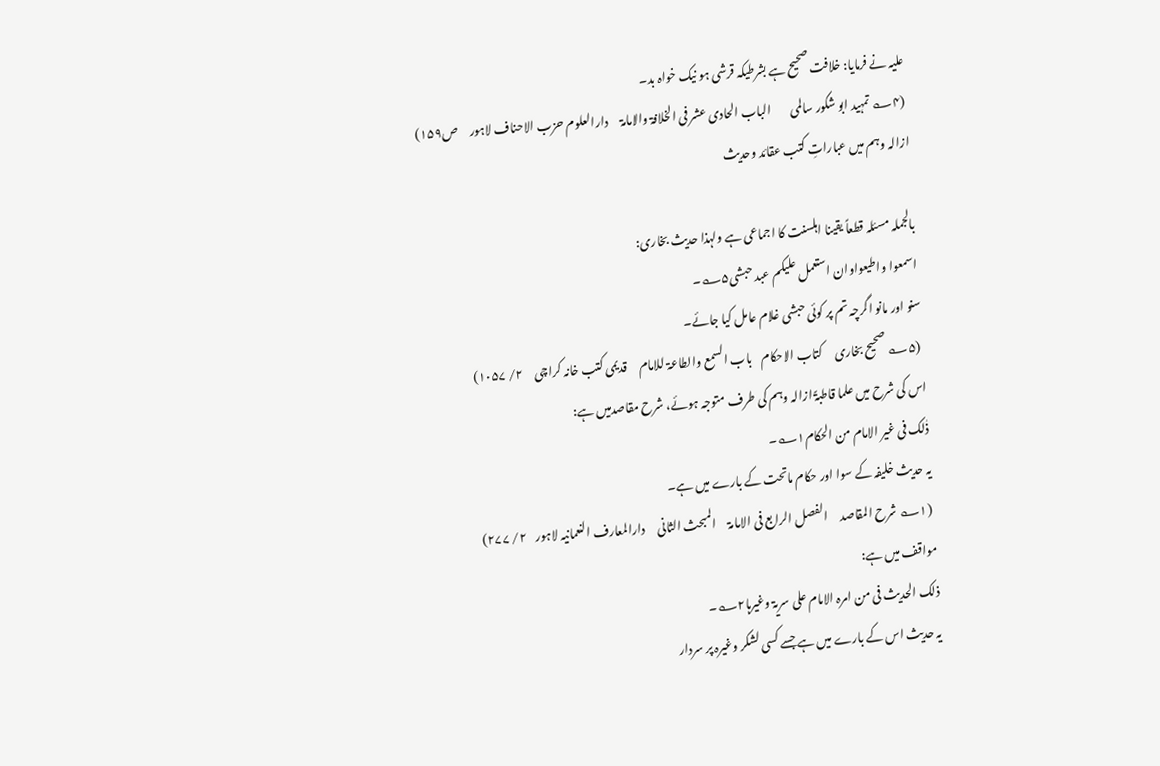علیہ نے فرمایا: خلافت صحیح ہے بشرطیکہ قرشی ہو نیک خواہ بد۔
 (۴؎ تمہید ابو شکور سالمی        الباب الحادی عشر فی الخلافۃ والامامۃ     دارالعلوم حزب الاحناف لاہور     ص۱۵۹)
ازالہ وہم میں عباراتِ کتب عقائد وحدیث

بالجملہ مسئلہ قطعاً یقینا اہلسنت کا اجماعی ہے ولہذا حدیث بخاری:
اسمعوا واطیعواوان استعمل علیکم عبد حبشی۵؎۔
سنو اور مانو اگرچہ تم پر کوئی حبشی غلام عامل کیا جائے۔
 (۵؎ صحیح بخاری     کتاب الاحکام    باب السمع والطاعۃ للامام     قدیمی کتب خانہ کراچی     ۲/ ۱۰۵۷)
اس کی شرح میں علما قاطبۃً ازالہ وہم کی طرف متوجہ ہوئے، شرح مقاصدمیں ہے:
ذٰلک فی غیر الامام من الحکام۱؎۔
یہ حدیث خلیفہ کے سوا اور حکام ماتحت کے بارے میں ہے۔
 (۱؎ شرح المقاصد     الفصل الرابع فی الامامۃ     المبحث الثانی     دارالمعارف النعمانیہ لاہور    ۲/ ۲۷۷)
مواقف میں ہے:
ذلک الحدیث فی من امرہ الامام علی سریۃ وغیرہا۲؎۔
یہ حدیث اس کے بارے میں ہے جسے کسی لشکر وغیرہ پر سردار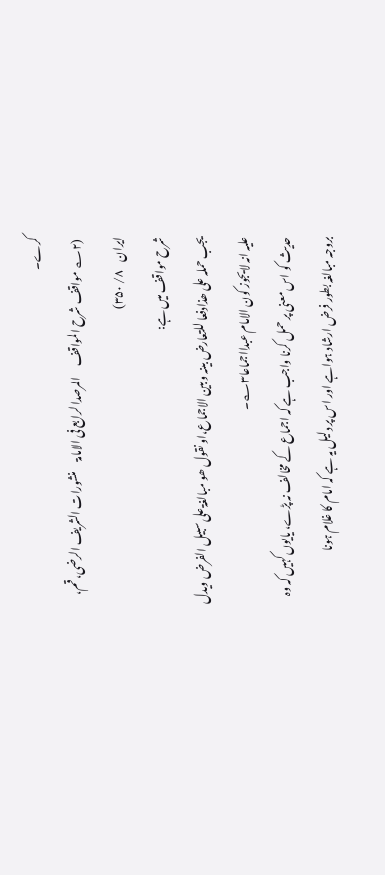کرے۔
 (۲؎ مواقف شرح المواقف     المرصدا لرابع فی الامامۃ     منشورات الشریف الرضی، قم، ایران    ۸/ ۳۵۰)
شرح مواقف میں ہے:
یجب حملہ علی ھذادفعا للتعارض بینہ وبین الاجماع،او نقول ھو مبالغۃ علی سبیل الفرض ویدل علیہ انہ لایجوز کون الامام عبدااجماعا۳؎۔
حدیث کو اس معنی پر حمل کرنا واجب ہے کہ اجماع کے مخالف نہ پڑے، یایوں کہیں کہ وہ بروجہ مبالغہ بطور فرض ارشاد ہواہے اور اس پر دلیل یہ ہے کہ امام کا غلام ہونا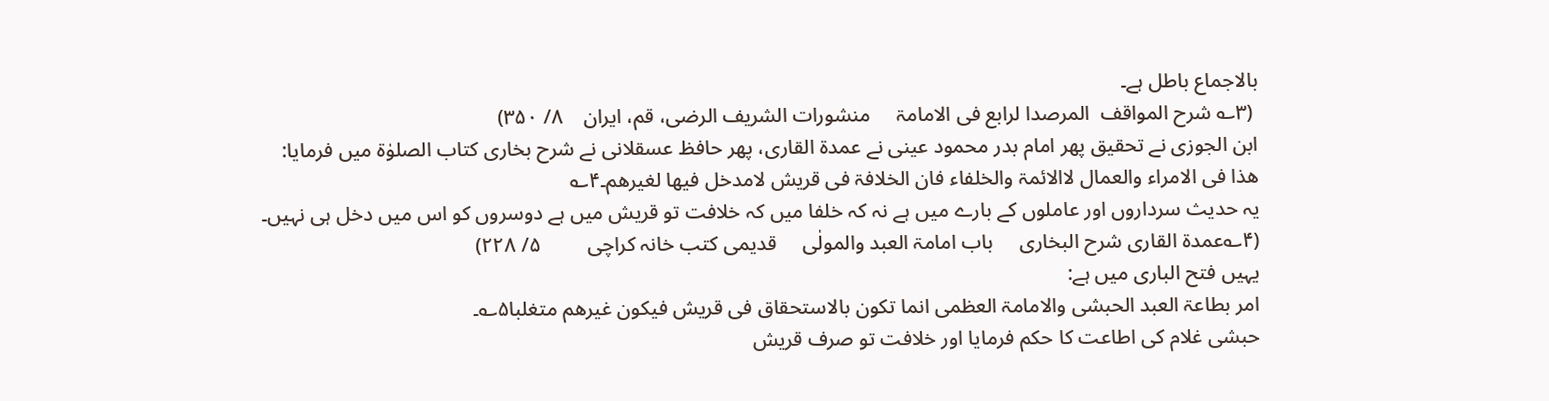بالاجماع باطل ہے۔
 (۳؎ شرح المواقف  المرصدا لرابع فی الامامۃ     منشورات الشریف الرضی، قم، ایران    ۸/ ۳۵۰)
ابن الجوزی نے تحقیق پھر امام بدر محمود عینی نے عمدۃ القاری، پھر حافظ عسقلانی نے شرح بخاری کتاب الصلوٰۃ میں فرمایا:
ھذا فی الامراء والعمال لاالائمۃ والخلفاء فان الخلافۃ فی قریش لامدخل فیھا لغیرھم۔۴؎
یہ حدیث سرداروں اور عاملوں کے بارے میں ہے نہ کہ خلفا میں کہ خلافت تو قریش میں ہے دوسروں کو اس میں دخل ہی نہیں۔
(۴؎عمدۃ القاری شرح البخاری     باب امامۃ العبد والمولٰی     قدیمی کتب خانہ کراچی         ۵/ ۲۲۸)
یہیں فتح الباری میں ہے:
امر بطاعۃ العبد الحبشی والامامۃ العظمی انما تکون بالاستحقاق فی قریش فیکون غیرھم متغلبا۵؎۔
حبشی غلام کی اطاعت کا حکم فرمایا اور خلافت تو صرف قریش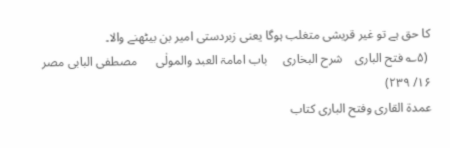کا حق ہے تو غیر قریشی متغلب ہوگا یعنی زبردستی امیر بن بیٹھنے والا۔
 (۵؎ فتح الباری    شرح البخاری     باب امامۃ العبد والمولٰی      مصطفی البابی مصر        ۱۶/ ۲۳۹)
عمدۃ القاری وفتح الباری کتاب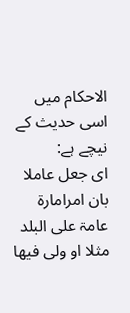الاحکام میں اسی حدیث کے نیچے ہے:
ای جعل عاملا بان امرامارۃ عامۃ علی البلد مثلا او ولی فیھا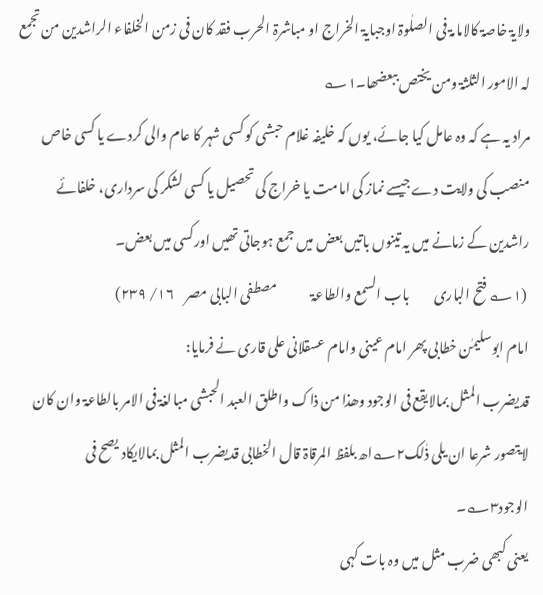ولایۃ خاصۃ کالامامۃ فی الصلٰوۃ اوجبایۃ الخراج او مباشرۃ الحرب فقد کان فی زمن الخلفاء الراشدین من تجمع لہ الامور الثلثۃ ومن یختص ببعضھا۔۱؎
مراد یہ ہے کہ وہ عامل کیا جائے، یوں کہ خلیفہ غلام حبشی کو کسی شہر کا عام والی کردے یا کسی خاص منصب کی ولایت دے جیسے نماز کی امامت یا خراج کی تحصیل یا کسی لشکر کی سرداری، خلفائے راشدین کے زمانے میں یہ تینوں باتیں بعض میں جمع ہوجاتی تھیں اورکسی میں بعض۔
 (۱؎ فتح الباری         باب السمع والطاعۃ             مصطفی البابی مصر    ۱۶/ ۲۳۹)
امام ابوسلیمٰن خطابی پھر امام عینی وامام عسقلانی علی قاری نے فرمایا:
قدیضرب المثل بمالایقع فی الوجود وھذا من ذاک واطلق العبد الحبشی مبالغۃ فی الامر بالطاعۃ وان کان لایتصور شرعا ان یلی ذٰلک۲؎اھ بلفظ المرقاۃ قال الخطابی قدیضرب المثل بمالایکاد یصح فی الوجود۳؎۔
یعنی کبھی ضرب مثل میں وہ بات کہی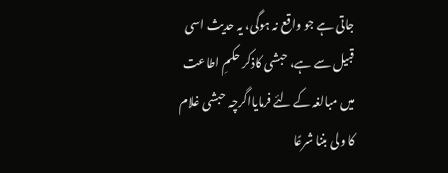جاتی ہے جو واقع نہ ہوگی، یہ حدیث اسی قبیل سے ہے، حبشی کاذکر حکمِ اطاعت میں مبالغہ کے لئے فرمایااگرچہ حبشی غلام کا ولی بننا شرعًا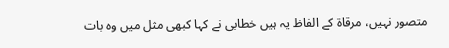متصور نہیں، مرقاۃ کے الفاظ یہ ہیں خطابی نے کہا کبھی مثل میں وہ بات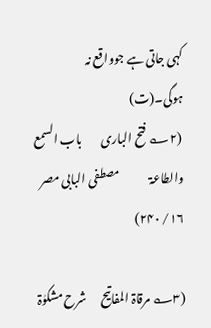کہی جاتی ہے جوواقع نہ ہوگی۔(ت)
 (۲؎ فتح الباری        باب السمع والطاعۃ             مصطفی البابی مصر     ۱۶/ ۲۴۰)

(۳؎ مرقاۃ المفاتیح      شرح مشکوٰۃ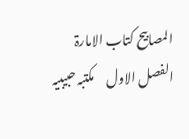المصابیح کتاب الامارۃ الفصل الاول     مکتبہ حبیبیہ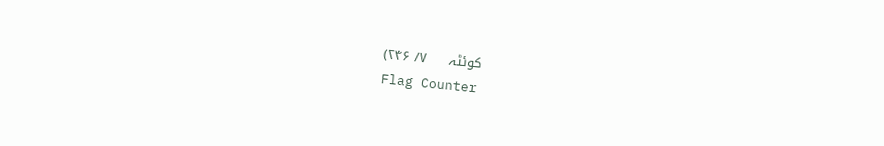کوئٹہ     ۷/ ۲۴۶)
Flag Counter